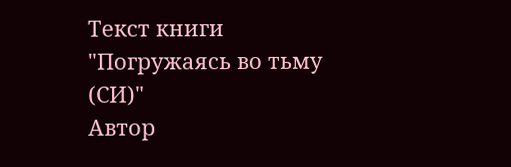Текст книги "Погружаясь во тьму (СИ)"
Автор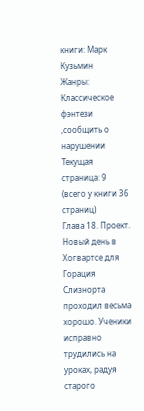книги: Марк Кузьмин
Жанры:
Классическое фэнтези
,сообщить о нарушении
Текущая страница: 9 (всего у книги 36 страниц)
Глава 18. Проект.
Новый день в Хогвартсе для Горация Слизнорта проходил весьма хорошо. Ученики исправно трудились на уроках, радуя старого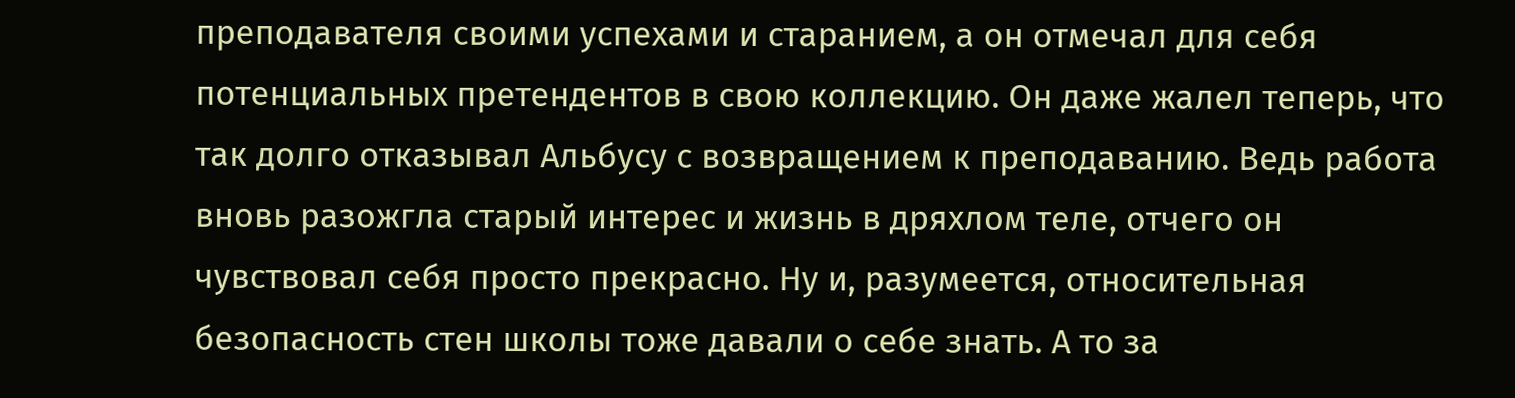преподавателя своими успехами и старанием, а он отмечал для себя потенциальных претендентов в свою коллекцию. Он даже жалел теперь, что так долго отказывал Альбусу с возвращением к преподаванию. Ведь работа вновь разожгла старый интерес и жизнь в дряхлом теле, отчего он чувствовал себя просто прекрасно. Ну и, разумеется, относительная безопасность стен школы тоже давали о себе знать. А то за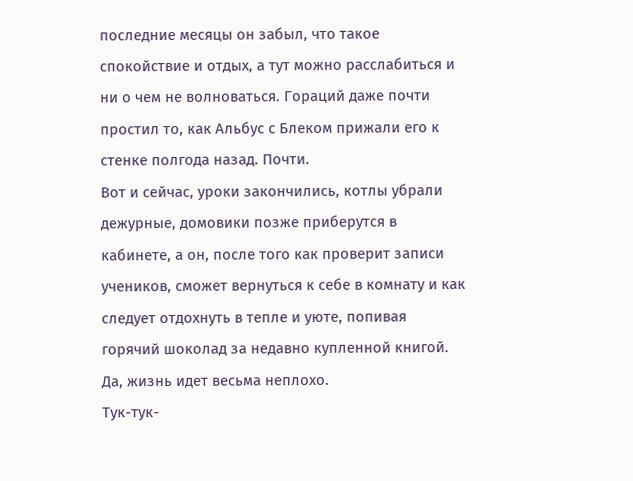последние месяцы он забыл, что такое спокойствие и отдых, а тут можно расслабиться и ни о чем не волноваться. Гораций даже почти простил то, как Альбус с Блеком прижали его к стенке полгода назад. Почти.
Вот и сейчас, уроки закончились, котлы убрали дежурные, домовики позже приберутся в кабинете, а он, после того как проверит записи учеников, сможет вернуться к себе в комнату и как следует отдохнуть в тепле и уюте, попивая горячий шоколад за недавно купленной книгой.
Да, жизнь идет весьма неплохо.
Тук-тук-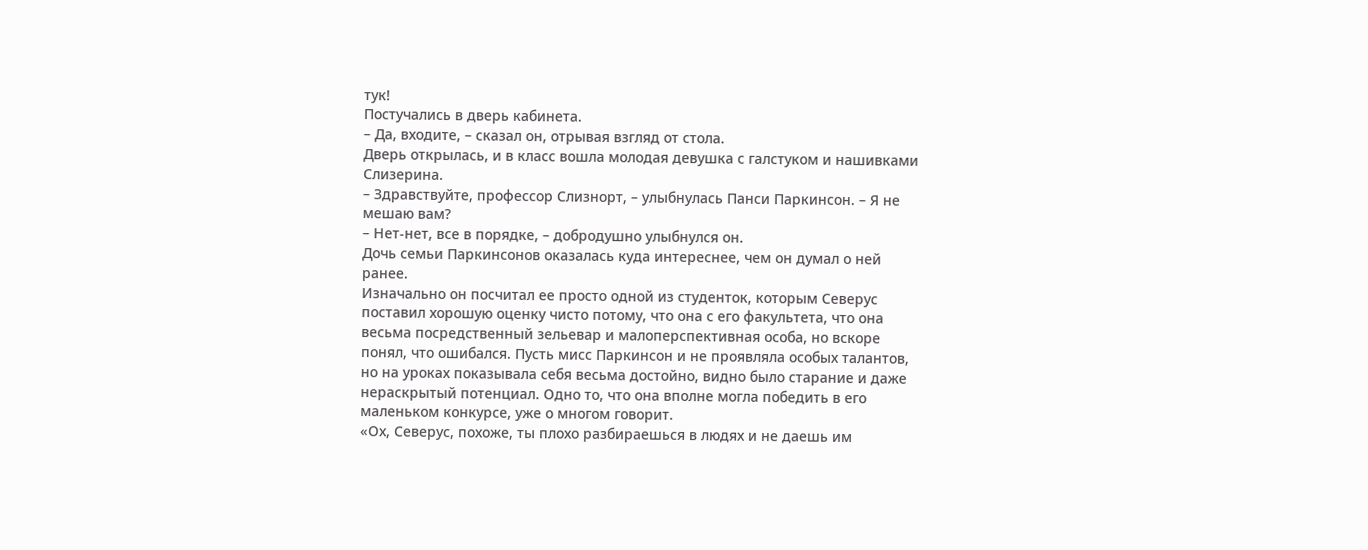тук!
Постучались в дверь кабинета.
– Да, входите, – сказал он, отрывая взгляд от стола.
Дверь открылась, и в класс вошла молодая девушка с галстуком и нашивками Слизерина.
– Здравствуйте, профессор Слизнорт, – улыбнулась Панси Паркинсон. – Я не мешаю вам?
– Нет-нет, все в порядке, – добродушно улыбнулся он.
Дочь семьи Паркинсонов оказалась куда интереснее, чем он думал о ней ранее.
Изначально он посчитал ее просто одной из студенток, которым Северус поставил хорошую оценку чисто потому, что она с его факультета, что она весьма посредственный зельевар и малоперспективная особа, но вскоре понял, что ошибался. Пусть мисс Паркинсон и не проявляла особых талантов, но на уроках показывала себя весьма достойно, видно было старание и даже нераскрытый потенциал. Одно то, что она вполне могла победить в его маленьком конкурсе, уже о многом говорит.
«Ох, Северус, похоже, ты плохо разбираешься в людях и не даешь им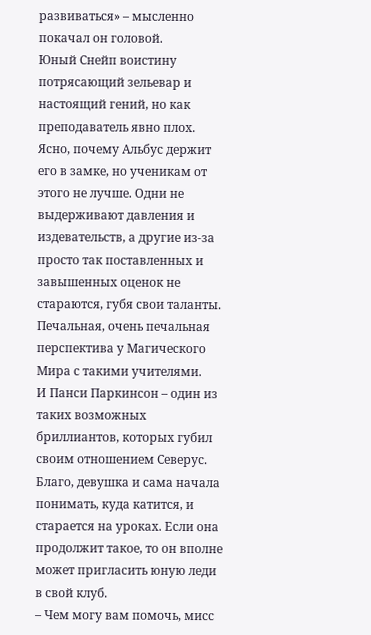развиваться» – мысленно покачал он головой.
Юный Снейп воистину потрясающий зельевар и настоящий гений, но как преподаватель явно плох. Ясно, почему Альбус держит его в замке, но ученикам от этого не лучше. Одни не выдерживают давления и издевательств, а другие из-за просто так поставленных и завышенных оценок не стараются, губя свои таланты.
Печальная, очень печальная перспектива у Магического Мира с такими учителями.
И Панси Паркинсон – один из таких возможных бриллиантов, которых губил своим отношением Северус. Благо, девушка и сама начала понимать, куда катится, и старается на уроках. Если она продолжит такое, то он вполне может пригласить юную леди в свой клуб.
– Чем могу вам помочь, мисс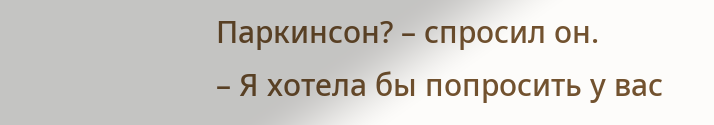Паркинсон? – спросил он.
– Я хотела бы попросить у вас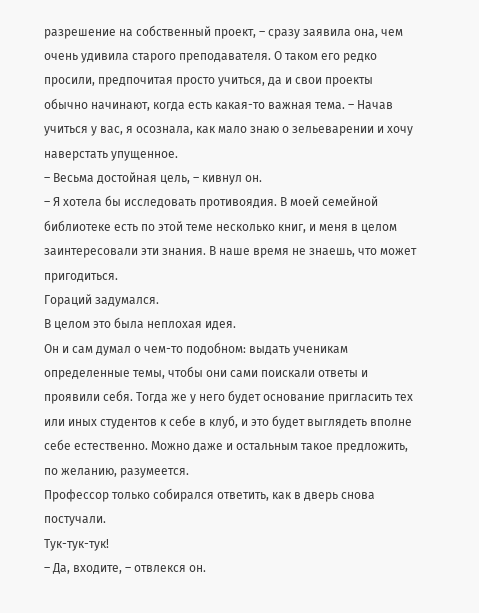разрешение на собственный проект, – сразу заявила она, чем очень удивила старого преподавателя. О таком его редко просили, предпочитая просто учиться, да и свои проекты обычно начинают, когда есть какая-то важная тема. – Начав учиться у вас, я осознала, как мало знаю о зельеварении и хочу наверстать упущенное.
– Весьма достойная цель, – кивнул он.
– Я хотела бы исследовать противоядия. В моей семейной библиотеке есть по этой теме несколько книг, и меня в целом заинтересовали эти знания. В наше время не знаешь, что может пригодиться.
Гораций задумался.
В целом это была неплохая идея.
Он и сам думал о чем-то подобном: выдать ученикам определенные темы, чтобы они сами поискали ответы и проявили себя. Тогда же у него будет основание пригласить тех или иных студентов к себе в клуб, и это будет выглядеть вполне себе естественно. Можно даже и остальным такое предложить, по желанию, разумеется.
Профессор только собирался ответить, как в дверь снова постучали.
Тук-тук-тук!
– Да, входите, – отвлекся он.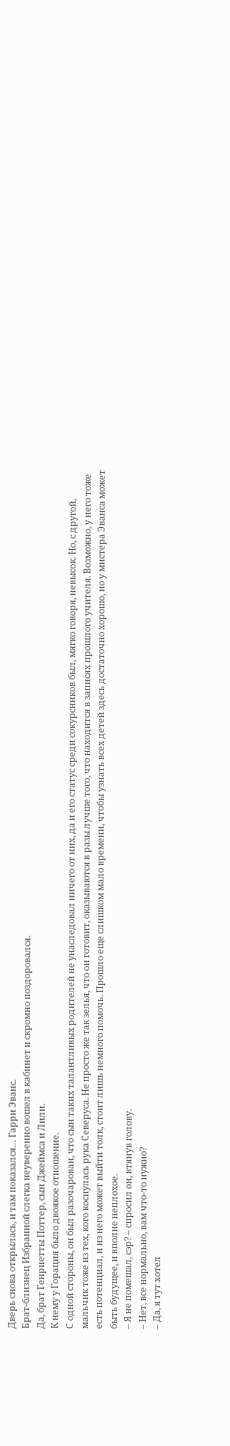Дверь снова открылась, и там показался… Гарри Эванс.
Брат-близнец Избранной слегка неуверенно вошел в кабинет и скромно поздоровался.
Да, брат Генриетты Поттер, сын Джеймса и Лили.
К нему у Горация было двоякое отношение.
С одной стороны, он был разочарован, что сын таких талантливых родителей не унаследовал ничего от них, да и его статус среди сокурсников был, мягко говоря, невысок. Но, с другой, мальчик тоже из тех, кого коснулась рука Северуса. Не просто же так зелья, что он готовит, оказываются в разы лучше того, что находится в записях прошлого учителя. Возможно, у него тоже есть потенциал, и из него может выйти толк, стоит лишь немного помочь. Прошло еще слишком мало времени, чтобы узнать всех детей здесь достаточно хорошо, но у мистера Эванса может быть будущее, и вполне неплохое.
– Я не помешал, сэр? – спросил он, втянув голову.
– Нет, все нормально, вам что-то нужно?
– Да, я тут хотел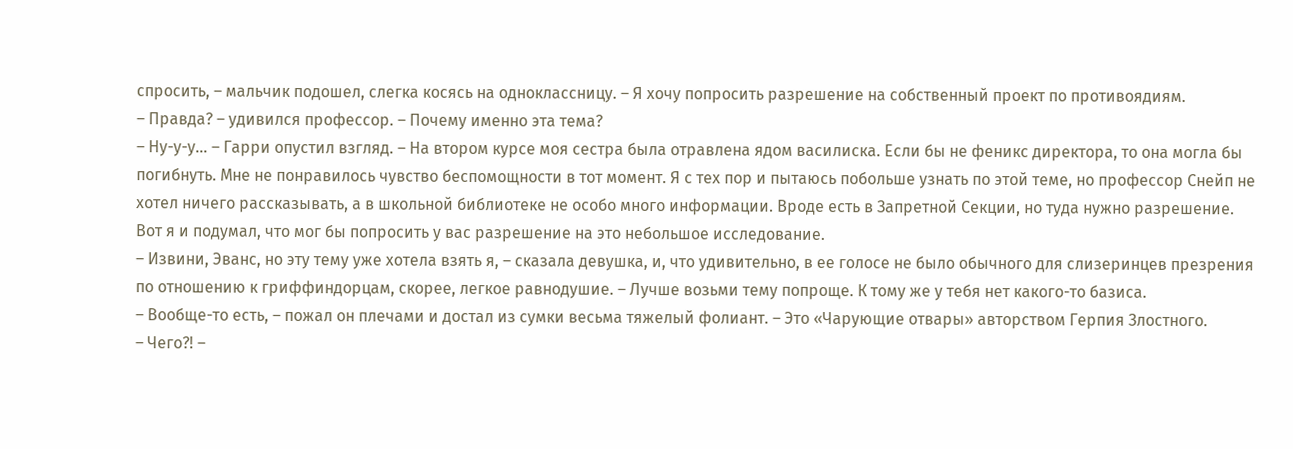спросить, – мальчик подошел, слегка косясь на одноклассницу. – Я хочу попросить разрешение на собственный проект по противоядиям.
– Правда? – удивился профессор. – Почему именно эта тема?
– Ну-у-у… – Гарри опустил взгляд. – На втором курсе моя сестра была отравлена ядом василиска. Если бы не феникс директора, то она могла бы погибнуть. Мне не понравилось чувство беспомощности в тот момент. Я с тех пор и пытаюсь побольше узнать по этой теме, но профессор Снейп не хотел ничего рассказывать, а в школьной библиотеке не особо много информации. Вроде есть в Запретной Секции, но туда нужно разрешение. Вот я и подумал, что мог бы попросить у вас разрешение на это небольшое исследование.
– Извини, Эванс, но эту тему уже хотела взять я, – сказала девушка, и, что удивительно, в ее голосе не было обычного для слизеринцев презрения по отношению к гриффиндорцам, скорее, легкое равнодушие. – Лучше возьми тему попроще. К тому же у тебя нет какого-то базиса.
– Вообще-то есть, – пожал он плечами и достал из сумки весьма тяжелый фолиант. – Это «Чарующие отвары» авторством Герпия Злостного.
– Чего?! –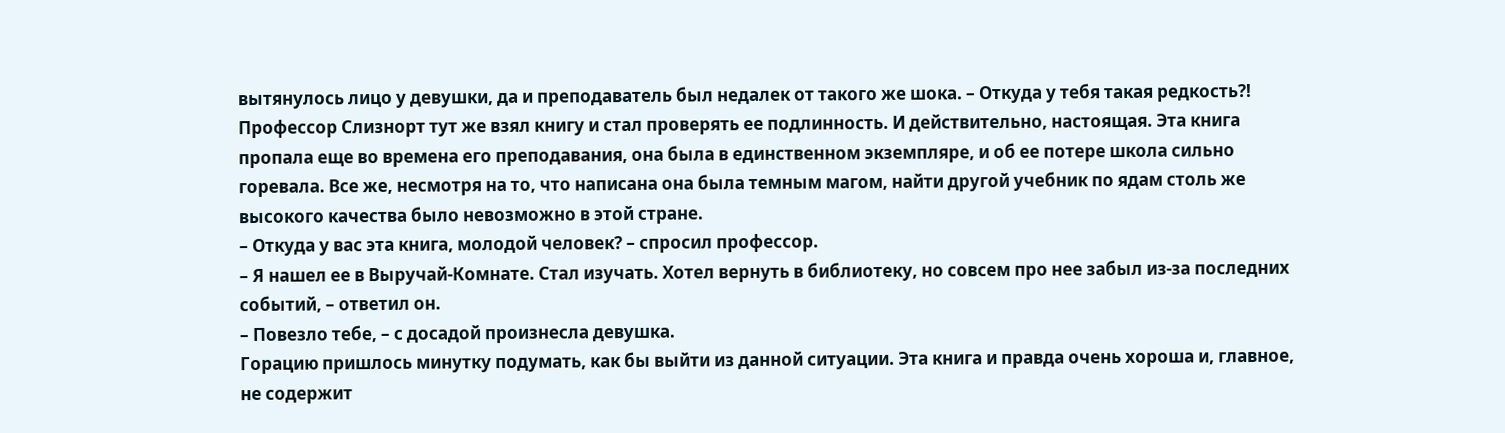вытянулось лицо у девушки, да и преподаватель был недалек от такого же шока. – Откуда у тебя такая редкость?!
Профессор Слизнорт тут же взял книгу и стал проверять ее подлинность. И действительно, настоящая. Эта книга пропала еще во времена его преподавания, она была в единственном экземпляре, и об ее потере школа сильно горевала. Все же, несмотря на то, что написана она была темным магом, найти другой учебник по ядам столь же высокого качества было невозможно в этой стране.
– Откуда у вас эта книга, молодой человек? – спросил профессор.
– Я нашел ее в Выручай-Комнате. Стал изучать. Хотел вернуть в библиотеку, но совсем про нее забыл из-за последних событий, – ответил он.
– Повезло тебе, – с досадой произнесла девушка.
Горацию пришлось минутку подумать, как бы выйти из данной ситуации. Эта книга и правда очень хороша и, главное, не содержит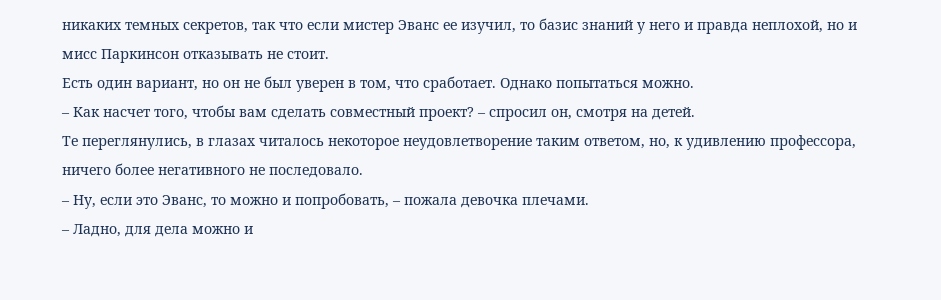никаких темных секретов, так что если мистер Эванс ее изучил, то базис знаний у него и правда неплохой, но и мисс Паркинсон отказывать не стоит.
Есть один вариант, но он не был уверен в том, что сработает. Однако попытаться можно.
– Как насчет того, чтобы вам сделать совместный проект? – спросил он, смотря на детей.
Те переглянулись, в глазах читалось некоторое неудовлетворение таким ответом, но, к удивлению профессора, ничего более негативного не последовало.
– Ну, если это Эванс, то можно и попробовать, – пожала девочка плечами.
– Ладно, для дела можно и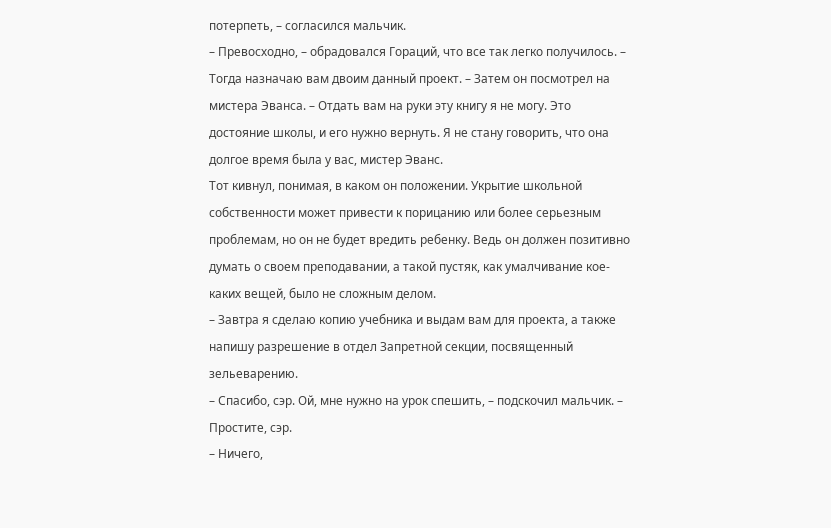потерпеть, – согласился мальчик.
– Превосходно, – обрадовался Гораций, что все так легко получилось. – Тогда назначаю вам двоим данный проект. – Затем он посмотрел на мистера Эванса. – Отдать вам на руки эту книгу я не могу. Это достояние школы, и его нужно вернуть. Я не стану говорить, что она долгое время была у вас, мистер Эванс.
Тот кивнул, понимая, в каком он положении. Укрытие школьной собственности может привести к порицанию или более серьезным проблемам, но он не будет вредить ребенку. Ведь он должен позитивно думать о своем преподавании, а такой пустяк, как умалчивание кое-каких вещей, было не сложным делом.
– Завтра я сделаю копию учебника и выдам вам для проекта, а также напишу разрешение в отдел Запретной секции, посвященный зельеварению.
– Спасибо, сэр. Ой, мне нужно на урок спешить, – подскочил мальчик. – Простите, сэр.
– Ничего,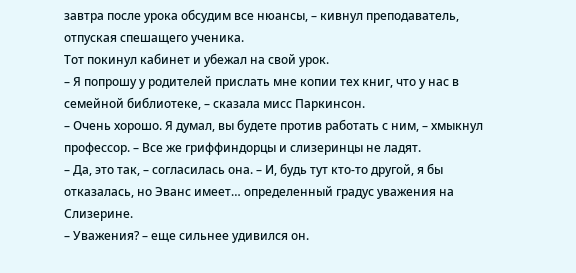завтра после урока обсудим все нюансы, – кивнул преподаватель, отпуская спешащего ученика.
Тот покинул кабинет и убежал на свой урок.
– Я попрошу у родителей прислать мне копии тех книг, что у нас в семейной библиотеке, – сказала мисс Паркинсон.
– Очень хорошо. Я думал, вы будете против работать с ним, – хмыкнул профессор. – Все же гриффиндорцы и слизеринцы не ладят.
– Да, это так, – согласилась она. – И, будь тут кто-то другой, я бы отказалась, но Эванс имеет… определенный градус уважения на Слизерине.
– Уважения? – еще сильнее удивился он.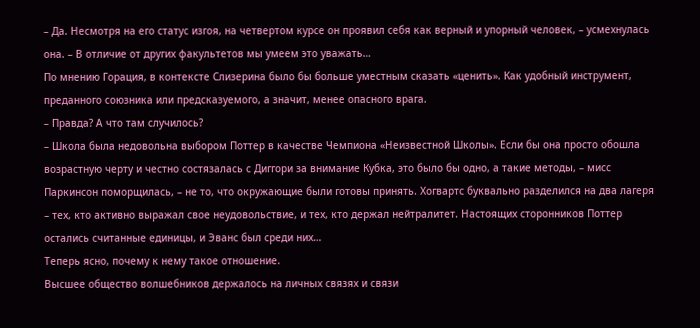– Да. Несмотря на его статус изгоя, на четвертом курсе он проявил себя как верный и упорный человек, – усмехнулась она. – В отличие от других факультетов мы умеем это уважать…
По мнению Горация, в контексте Слизерина было бы больше уместным сказать «ценить». Как удобный инструмент, преданного союзника или предсказуемого, а значит, менее опасного врага.
– Правда? А что там случилось?
– Школа была недовольна выбором Поттер в качестве Чемпиона «Неизвестной Школы». Если бы она просто обошла возрастную черту и честно состязалась с Диггори за внимание Кубка, это было бы одно, а такие методы, – мисс Паркинсон поморщилась, – не то, что окружающие были готовы принять. Хогвартс буквально разделился на два лагеря – тех, кто активно выражал свое неудовольствие, и тех, кто держал нейтралитет. Настоящих сторонников Поттер остались считанные единицы, и Эванс был среди них…
Теперь ясно, почему к нему такое отношение.
Высшее общество волшебников держалось на личных связях и связи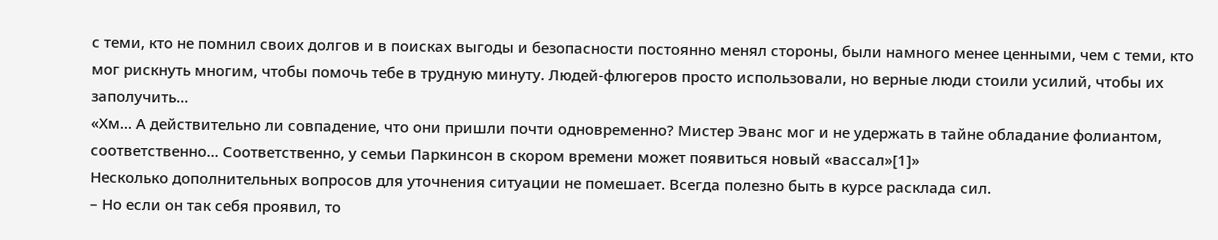с теми, кто не помнил своих долгов и в поисках выгоды и безопасности постоянно менял стороны, были намного менее ценными, чем с теми, кто мог рискнуть многим, чтобы помочь тебе в трудную минуту. Людей-флюгеров просто использовали, но верные люди стоили усилий, чтобы их заполучить…
«Хм… А действительно ли совпадение, что они пришли почти одновременно? Мистер Эванс мог и не удержать в тайне обладание фолиантом, соответственно… Соответственно, у семьи Паркинсон в скором времени может появиться новый «вассал»[1]»
Несколько дополнительных вопросов для уточнения ситуации не помешает. Всегда полезно быть в курсе расклада сил.
– Но если он так себя проявил, то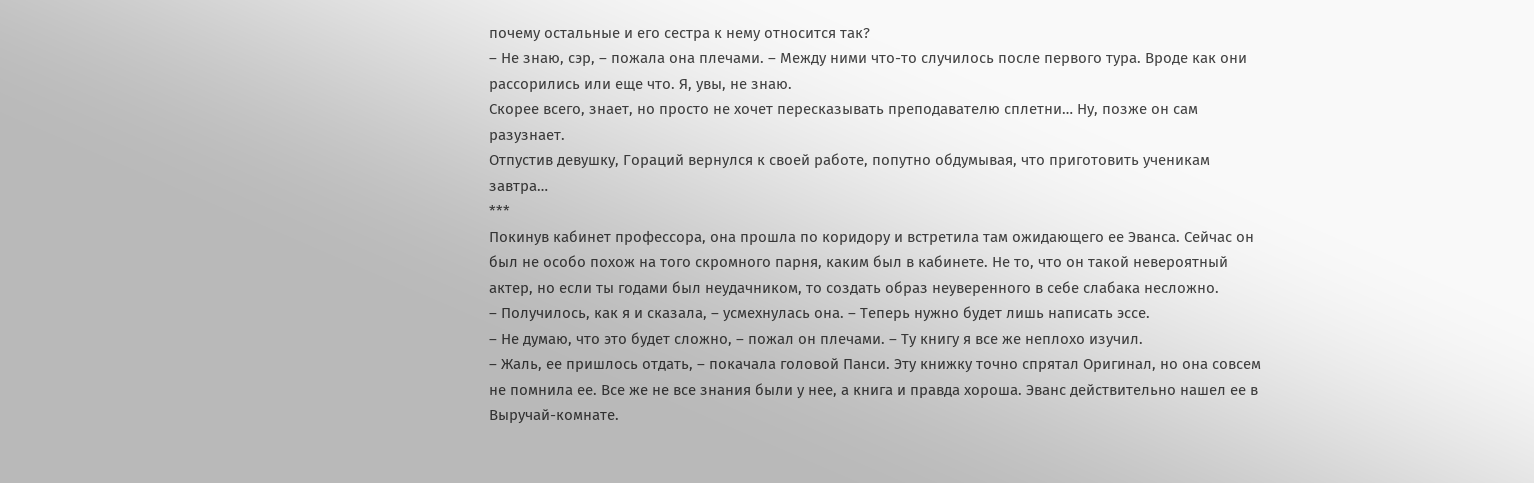почему остальные и его сестра к нему относится так?
– Не знаю, сэр, – пожала она плечами. – Между ними что-то случилось после первого тура. Вроде как они рассорились или еще что. Я, увы, не знаю.
Скорее всего, знает, но просто не хочет пересказывать преподавателю сплетни… Ну, позже он сам разузнает.
Отпустив девушку, Гораций вернулся к своей работе, попутно обдумывая, что приготовить ученикам завтра…
***
Покинув кабинет профессора, она прошла по коридору и встретила там ожидающего ее Эванса. Сейчас он был не особо похож на того скромного парня, каким был в кабинете. Не то, что он такой невероятный актер, но если ты годами был неудачником, то создать образ неуверенного в себе слабака несложно.
– Получилось, как я и сказала, – усмехнулась она. – Теперь нужно будет лишь написать эссе.
– Не думаю, что это будет сложно, – пожал он плечами. – Ту книгу я все же неплохо изучил.
– Жаль, ее пришлось отдать, – покачала головой Панси. Эту книжку точно спрятал Оригинал, но она совсем не помнила ее. Все же не все знания были у нее, а книга и правда хороша. Эванс действительно нашел ее в Выручай-комнате.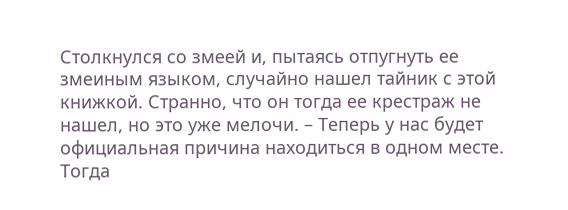Столкнулся со змеей и, пытаясь отпугнуть ее змеиным языком, случайно нашел тайник с этой книжкой. Странно, что он тогда ее крестраж не нашел, но это уже мелочи. – Теперь у нас будет официальная причина находиться в одном месте. Тогда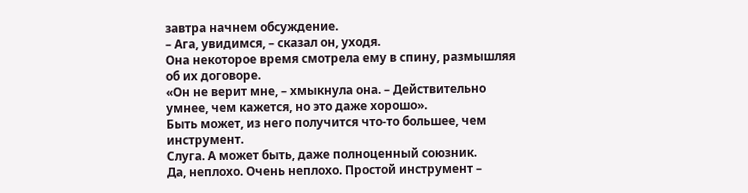завтра начнем обсуждение.
– Ага, увидимся, – сказал он, уходя.
Она некоторое время смотрела ему в спину, размышляя об их договоре.
«Он не верит мне, – хмыкнула она. – Действительно умнее, чем кажется, но это даже хорошо».
Быть может, из него получится что-то большее, чем инструмент.
Слуга. А может быть, даже полноценный союзник.
Да, неплохо. Очень неплохо. Простой инструмент –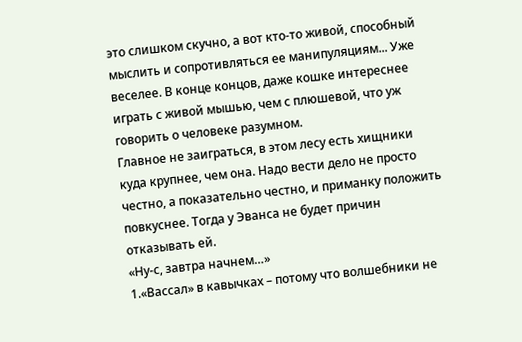это слишком скучно, а вот кто-то живой, способный мыслить и сопротивляться ее манипуляциям... Уже веселее. В конце концов, даже кошке интереснее играть с живой мышью, чем с плюшевой, что уж говорить о человеке разумном.
Главное не заиграться, в этом лесу есть хищники куда крупнее, чем она. Надо вести дело не просто честно, а показательно честно, и приманку положить повкуснее. Тогда у Эванса не будет причин отказывать ей.
«Ну-с, завтра начнем…»
1.«Вассал» в кавычках – потому что волшебники не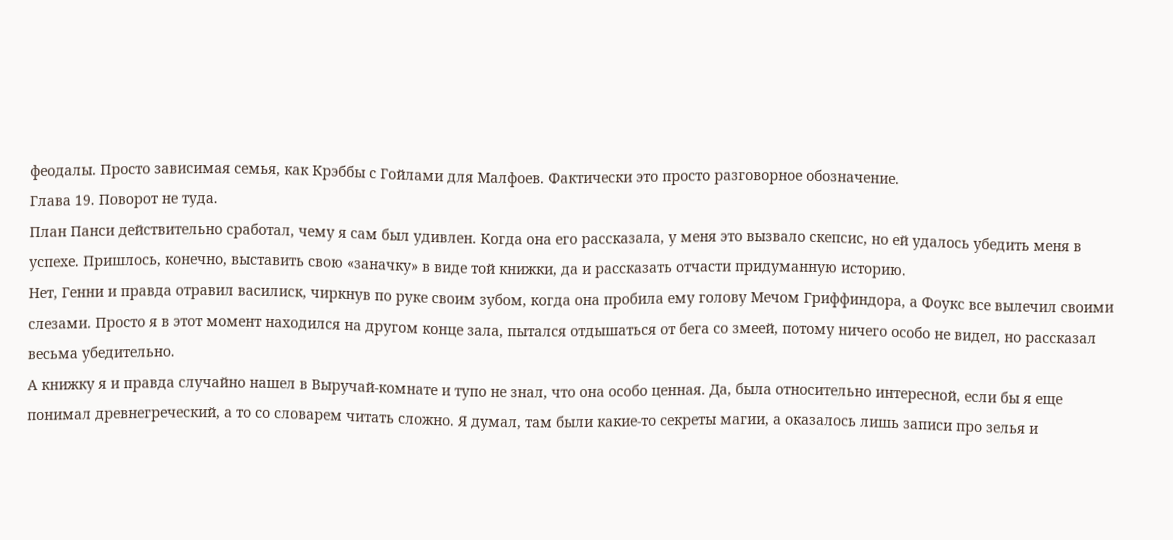феодалы. Просто зависимая семья, как Крэббы с Гойлами для Малфоев. Фактически это просто разговорное обозначение.
Глава 19. Поворот не туда.
План Панси действительно сработал, чему я сам был удивлен. Когда она его рассказала, у меня это вызвало скепсис, но ей удалось убедить меня в успехе. Пришлось, конечно, выставить свою «заначку» в виде той книжки, да и рассказать отчасти придуманную историю.
Нет, Генни и правда отравил василиск, чиркнув по руке своим зубом, когда она пробила ему голову Мечом Гриффиндора, а Фоукс все вылечил своими слезами. Просто я в этот момент находился на другом конце зала, пытался отдышаться от бега со змеей, потому ничего особо не видел, но рассказал весьма убедительно.
А книжку я и правда случайно нашел в Выручай-комнате и тупо не знал, что она особо ценная. Да, была относительно интересной, если бы я еще понимал древнегреческий, а то со словарем читать сложно. Я думал, там были какие-то секреты магии, а оказалось лишь записи про зелья и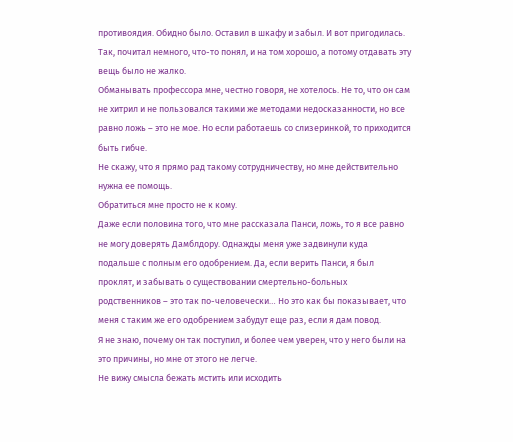противоядия. Обидно было. Оставил в шкафу и забыл. И вот пригодилась. Так, почитал немного, что-то понял, и на том хорошо, а потому отдавать эту вещь было не жалко.
Обманывать профессора мне, честно говоря, не хотелось. Не то, что он сам не хитрил и не пользовался такими же методами недосказанности, но все равно ложь – это не мое. Но если работаешь со слизеринкой, то приходится быть гибче.
Не скажу, что я прямо рад такому сотрудничеству, но мне действительно нужна ее помощь.
Обратиться мне просто не к кому.
Даже если половина того, что мне рассказала Панси, ложь, то я все равно не могу доверять Дамблдору. Однажды меня уже задвинули куда подальше с полным его одобрением. Да, если верить Панси, я был проклят, и забывать о существовании смертельно-больных родственников – это так по-человечески… Но это как бы показывает, что меня с таким же его одобрением забудут еще раз, если я дам повод.
Я не знаю, почему он так поступил, и более чем уверен, что у него были на это причины, но мне от этого не легче.
Не вижу смысла бежать мстить или исходить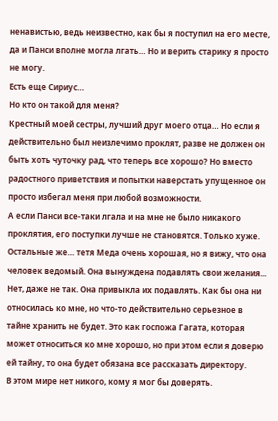ненавистью, ведь неизвестно, как бы я поступил на его месте, да и Панси вполне могла лгать… Но и верить старику я просто не могу.
Есть еще Сириус…
Но кто он такой для меня?
Крестный моей сестры, лучший друг моего отца… Но если я действительно был неизлечимо проклят, разве не должен он быть хоть чуточку рад, что теперь все хорошо? Но вместо радостного приветствия и попытки наверстать упущенное он просто избегал меня при любой возможности.
А если Панси все-таки лгала и на мне не было никакого проклятия, его поступки лучше не становятся. Только хуже.
Остальные же… тетя Меда очень хорошая, но я вижу, что она человек ведомый. Она вынуждена подавлять свои желания... Нет, даже не так. Она привыкла их подавлять. Как бы она ни относилась ко мне, но что-то действительно серьезное в тайне хранить не будет. Это как госпожа Гагата, которая может относиться ко мне хорошо, но при этом если я доверю ей тайну, то она будет обязана все рассказать директору.
В этом мире нет никого, кому я мог бы доверять.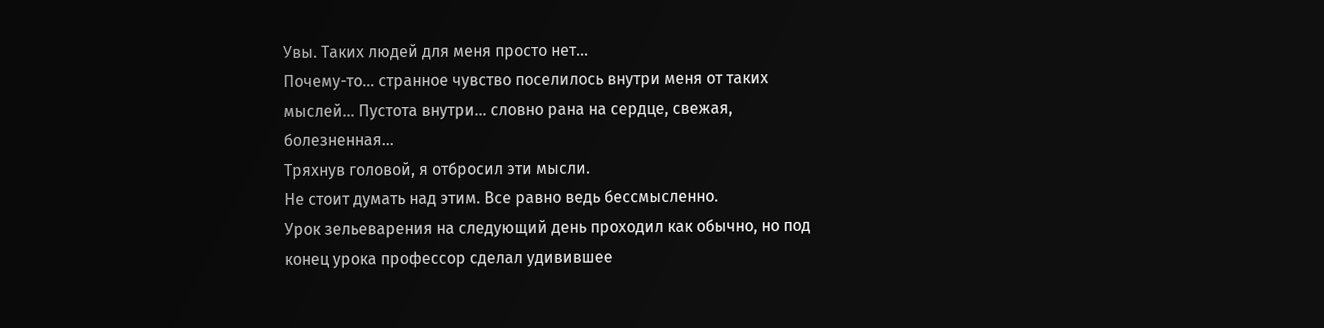Увы. Таких людей для меня просто нет…
Почему-то… странное чувство поселилось внутри меня от таких мыслей… Пустота внутри… словно рана на сердце, свежая, болезненная…
Тряхнув головой, я отбросил эти мысли.
Не стоит думать над этим. Все равно ведь бессмысленно.
Урок зельеварения на следующий день проходил как обычно, но под конец урока профессор сделал удивившее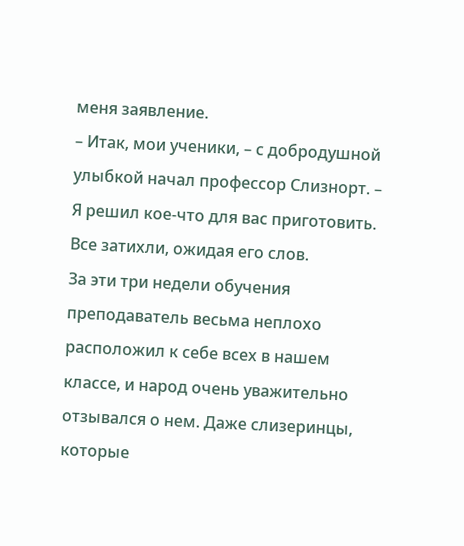меня заявление.
– Итак, мои ученики, – с добродушной улыбкой начал профессор Слизнорт. – Я решил кое-что для вас приготовить.
Все затихли, ожидая его слов.
За эти три недели обучения преподаватель весьма неплохо расположил к себе всех в нашем классе, и народ очень уважительно отзывался о нем. Даже слизеринцы, которые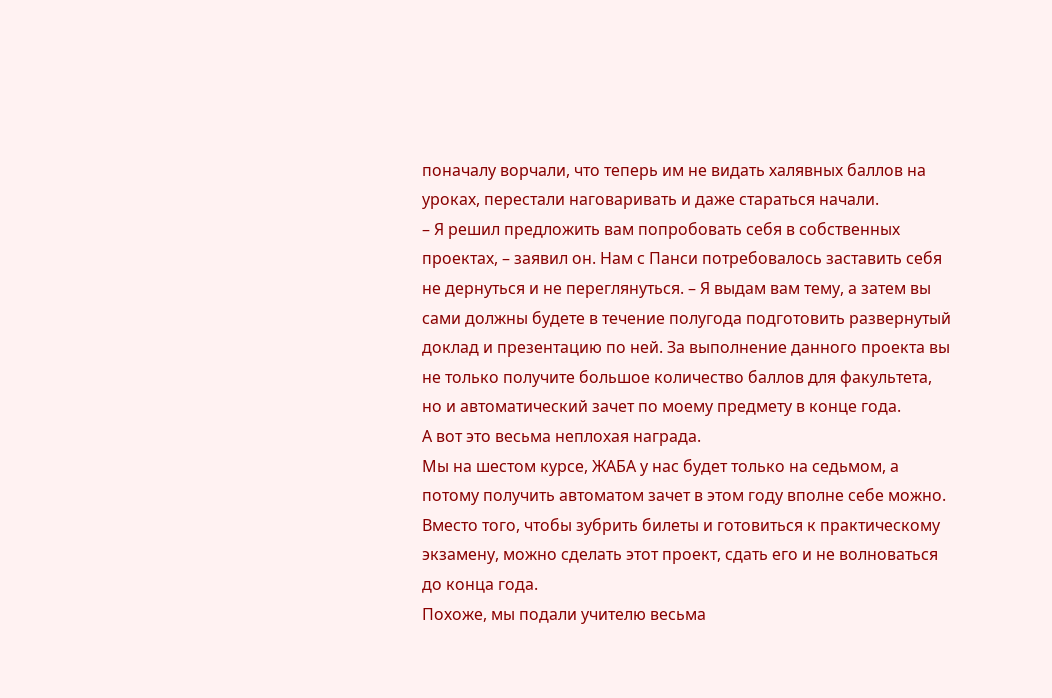поначалу ворчали, что теперь им не видать халявных баллов на уроках, перестали наговаривать и даже стараться начали.
– Я решил предложить вам попробовать себя в собственных проектах, – заявил он. Нам с Панси потребовалось заставить себя не дернуться и не переглянуться. – Я выдам вам тему, а затем вы сами должны будете в течение полугода подготовить развернутый доклад и презентацию по ней. За выполнение данного проекта вы не только получите большое количество баллов для факультета, но и автоматический зачет по моему предмету в конце года.
А вот это весьма неплохая награда.
Мы на шестом курсе, ЖАБА у нас будет только на седьмом, а потому получить автоматом зачет в этом году вполне себе можно. Вместо того, чтобы зубрить билеты и готовиться к практическому экзамену, можно сделать этот проект, сдать его и не волноваться до конца года.
Похоже, мы подали учителю весьма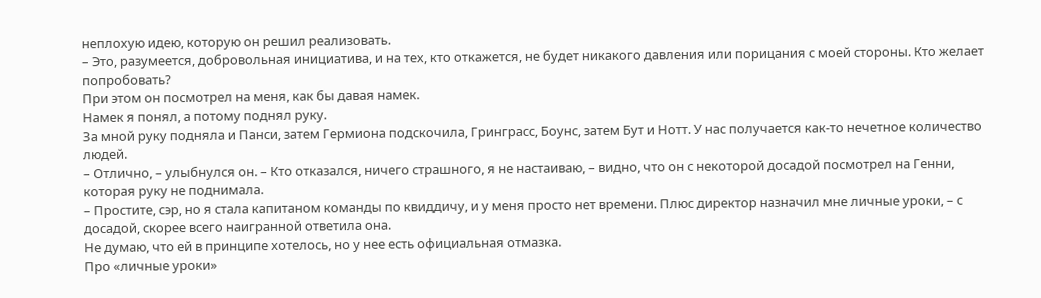неплохую идею, которую он решил реализовать.
– Это, разумеется, добровольная инициатива, и на тех, кто откажется, не будет никакого давления или порицания с моей стороны. Кто желает попробовать?
При этом он посмотрел на меня, как бы давая намек.
Намек я понял, а потому поднял руку.
За мной руку подняла и Панси, затем Гермиона подскочила, Гринграсс, Боунс, затем Бут и Нотт. У нас получается как-то нечетное количество людей.
– Отлично, – улыбнулся он. – Кто отказался, ничего страшного, я не настаиваю, – видно, что он с некоторой досадой посмотрел на Генни, которая руку не поднимала.
– Простите, сэр, но я стала капитаном команды по квиддичу, и у меня просто нет времени. Плюс директор назначил мне личные уроки, – с досадой, скорее всего наигранной ответила она.
Не думаю, что ей в принципе хотелось, но у нее есть официальная отмазка.
Про «личные уроки»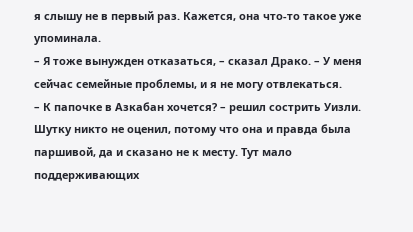я слышу не в первый раз. Кажется, она что-то такое уже упоминала.
– Я тоже вынужден отказаться, – сказал Драко. – У меня сейчас семейные проблемы, и я не могу отвлекаться.
– К папочке в Азкабан хочется? – решил сострить Уизли.
Шутку никто не оценил, потому что она и правда была паршивой, да и сказано не к месту. Тут мало поддерживающих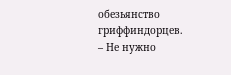обезьянство гриффиндорцев.
– Не нужно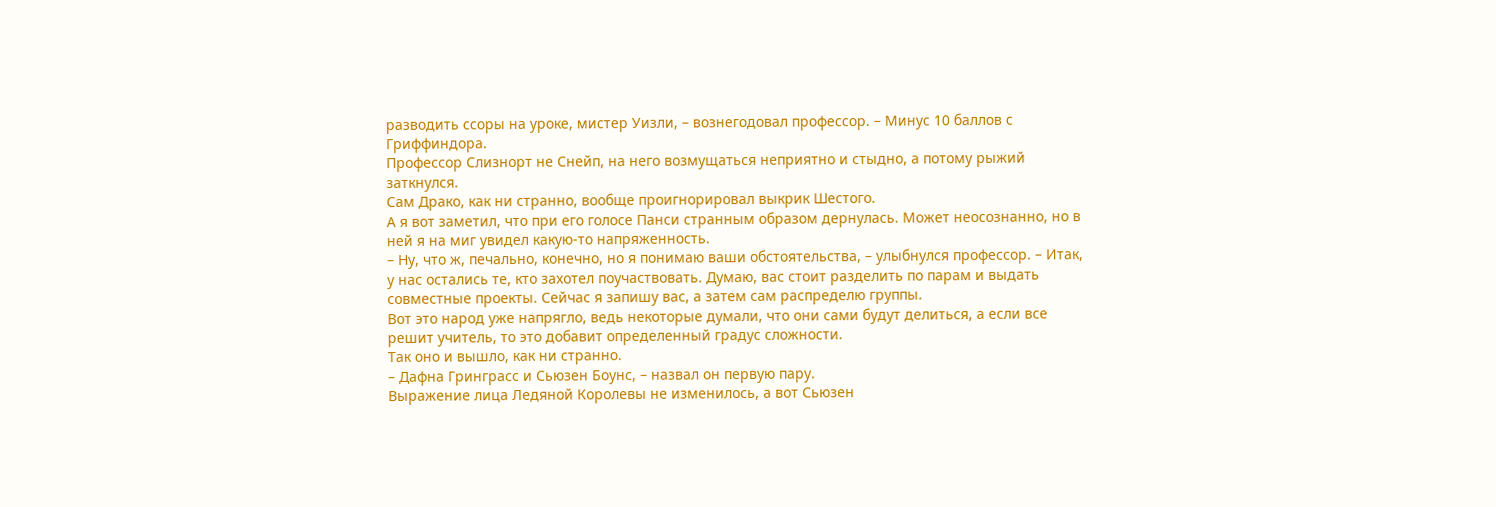разводить ссоры на уроке, мистер Уизли, – вознегодовал профессор. – Минус 10 баллов с Гриффиндора.
Профессор Слизнорт не Снейп, на него возмущаться неприятно и стыдно, а потому рыжий заткнулся.
Сам Драко, как ни странно, вообще проигнорировал выкрик Шестого.
А я вот заметил, что при его голосе Панси странным образом дернулась. Может неосознанно, но в ней я на миг увидел какую-то напряженность.
– Ну, что ж, печально, конечно, но я понимаю ваши обстоятельства, – улыбнулся профессор. – Итак, у нас остались те, кто захотел поучаствовать. Думаю, вас стоит разделить по парам и выдать совместные проекты. Сейчас я запишу вас, а затем сам распределю группы.
Вот это народ уже напрягло, ведь некоторые думали, что они сами будут делиться, а если все решит учитель, то это добавит определенный градус сложности.
Так оно и вышло, как ни странно.
– Дафна Гринграсс и Сьюзен Боунс, – назвал он первую пару.
Выражение лица Ледяной Королевы не изменилось, а вот Сьюзен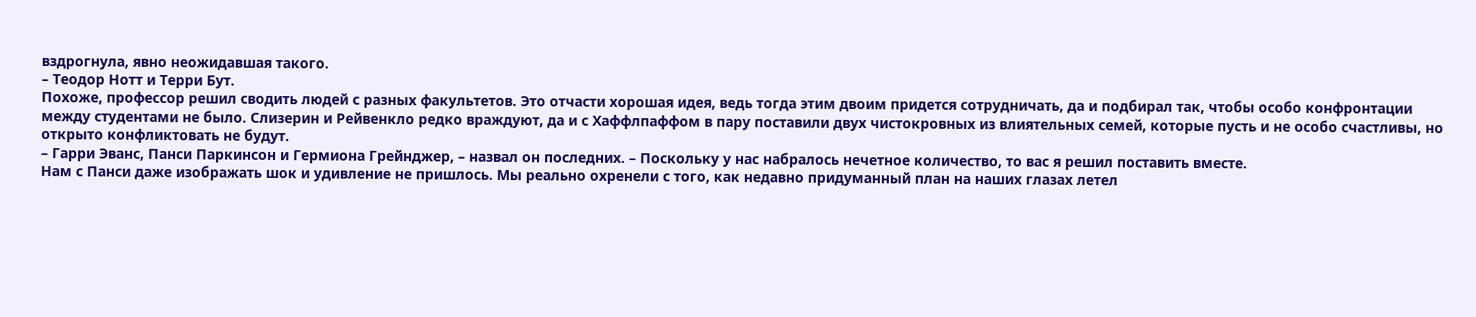вздрогнула, явно неожидавшая такого.
– Теодор Нотт и Терри Бут.
Похоже, профессор решил сводить людей с разных факультетов. Это отчасти хорошая идея, ведь тогда этим двоим придется сотрудничать, да и подбирал так, чтобы особо конфронтации между студентами не было. Слизерин и Рейвенкло редко враждуют, да и с Хаффлпаффом в пару поставили двух чистокровных из влиятельных семей, которые пусть и не особо счастливы, но открыто конфликтовать не будут.
– Гарри Эванс, Панси Паркинсон и Гермиона Грейнджер, – назвал он последних. – Поскольку у нас набралось нечетное количество, то вас я решил поставить вместе.
Нам с Панси даже изображать шок и удивление не пришлось. Мы реально охренели с того, как недавно придуманный план на наших глазах летел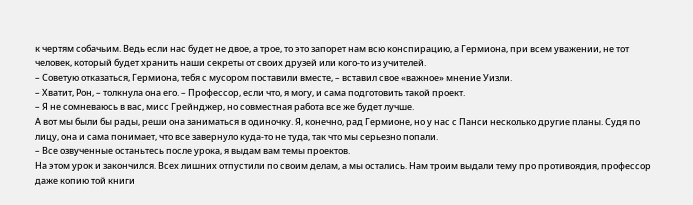к чертям собачьим. Ведь если нас будет не двое, а трое, то это запорет нам всю конспирацию, а Гермиона, при всем уважении, не тот человек, который будет хранить наши секреты от своих друзей или кого-то из учителей.
– Советую отказаться, Гермиона, тебя с мусором поставили вместе, – вставил свое «важное» мнение Уизли.
– Хватит, Рон, – толкнула она его. – Профессор, если что, я могу, и сама подготовить такой проект.
– Я не сомневаюсь в вас, мисс Грейнджер, но совместная работа все же будет лучше.
А вот мы были бы рады, реши она заниматься в одиночку. Я, конечно, рад Гермионе, но у нас с Панси несколько другие планы. Судя по лицу, она и сама понимает, что все завернуло куда-то не туда, так что мы серьезно попали.
– Все озвученные останьтесь после урока, я выдам вам темы проектов.
На этом урок и закончился. Всех лишних отпустили по своим делам, а мы остались. Нам троим выдали тему про противоядия, профессор даже копию той книги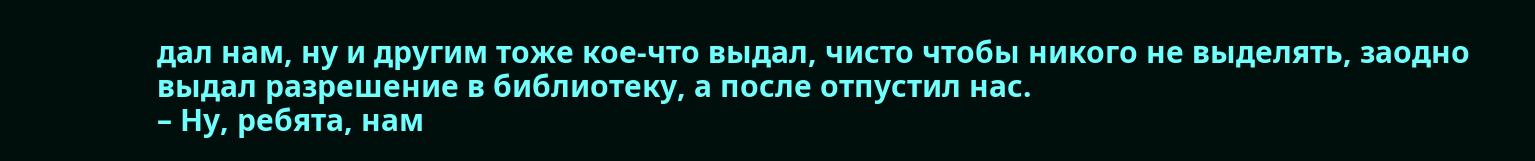дал нам, ну и другим тоже кое-что выдал, чисто чтобы никого не выделять, заодно выдал разрешение в библиотеку, а после отпустил нас.
– Ну, ребята, нам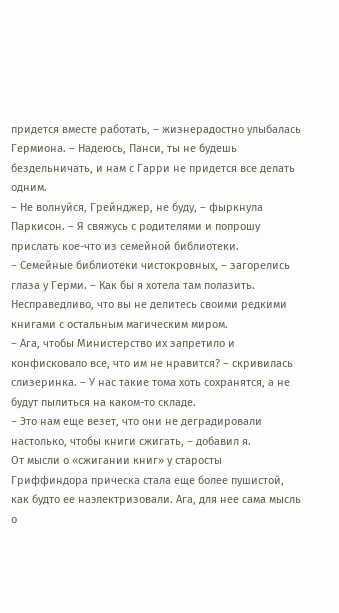придется вместе работать, – жизнерадостно улыбалась Гермиона. – Надеюсь, Панси, ты не будешь бездельничать, и нам с Гарри не придется все делать одним.
– Не волнуйся, Грейнджер, не буду, – фыркнула Паркисон. – Я свяжусь с родителями и попрошу прислать кое-что из семейной библиотеки.
– Семейные библиотеки чистокровных, – загорелись глаза у Герми. – Как бы я хотела там полазить. Несправедливо, что вы не делитесь своими редкими книгами с остальным магическим миром.
– Ага, чтобы Министерство их запретило и конфисковало все, что им не нравится? – скривилась слизеринка. – У нас такие тома хоть сохранятся, а не будут пылиться на каком-то складе.
– Это нам еще везет, что они не деградировали настолько, чтобы книги сжигать, – добавил я.
От мысли о «сжигании книг» у старосты Гриффиндора прическа стала еще более пушистой, как будто ее наэлектризовали. Ага, для нее сама мысль о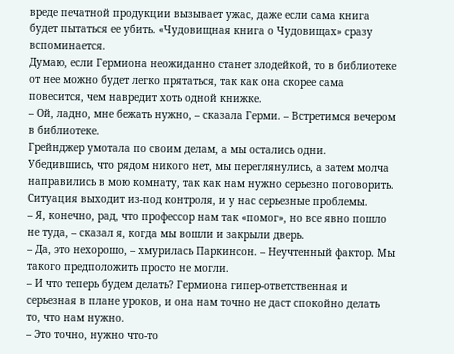вреде печатной продукции вызывает ужас, даже если сама книга будет пытаться ее убить. «Чудовищная книга о Чудовищах» сразу вспоминается.
Думаю, если Гермиона неожиданно станет злодейкой, то в библиотеке от нее можно будет легко прятаться, так как она скорее сама повесится, чем навредит хоть одной книжке.
– Ой, ладно, мне бежать нужно, – сказала Герми. – Встретимся вечером в библиотеке.
Грейнджер умотала по своим делам, а мы остались одни.
Убедившись, что рядом никого нет, мы переглянулись, а затем молча направились в мою комнату, так как нам нужно серьезно поговорить. Ситуация выходит из-под контроля, и у нас серьезные проблемы.
– Я, конечно, рад, что профессор нам так «помог», но все явно пошло не туда, – сказал я, когда мы вошли и закрыли дверь.
– Да, это нехорошо, – хмурилась Паркинсон. – Неучтенный фактор. Мы такого предположить просто не могли.
– И что теперь будем делать? Гермиона гипер-ответственная и серьезная в плане уроков, и она нам точно не даст спокойно делать то, что нам нужно.
– Это точно, нужно что-то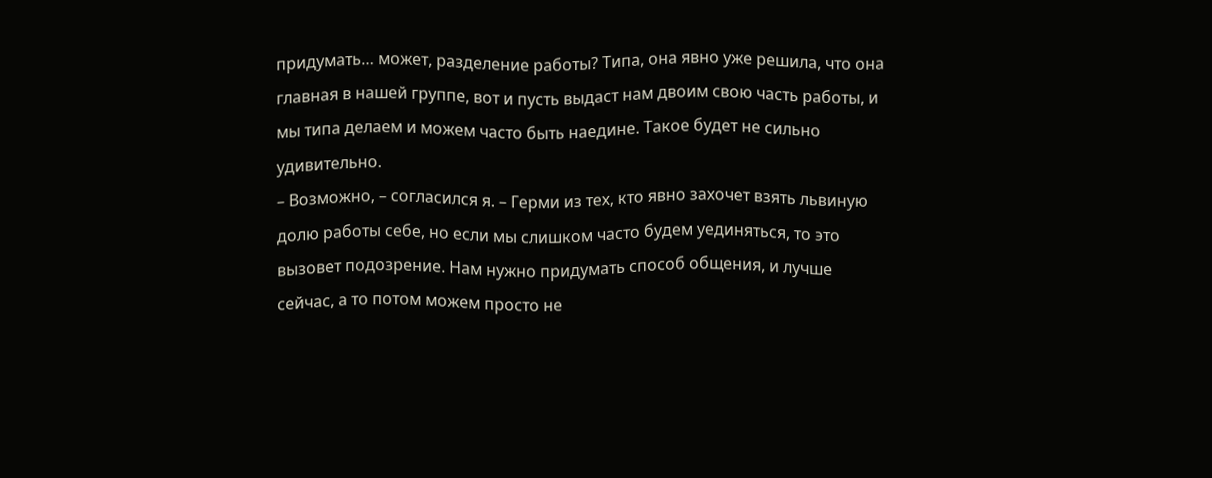придумать… может, разделение работы? Типа, она явно уже решила, что она главная в нашей группе, вот и пусть выдаст нам двоим свою часть работы, и мы типа делаем и можем часто быть наедине. Такое будет не сильно удивительно.
– Возможно, – согласился я. – Герми из тех, кто явно захочет взять львиную долю работы себе, но если мы слишком часто будем уединяться, то это вызовет подозрение. Нам нужно придумать способ общения, и лучше сейчас, а то потом можем просто не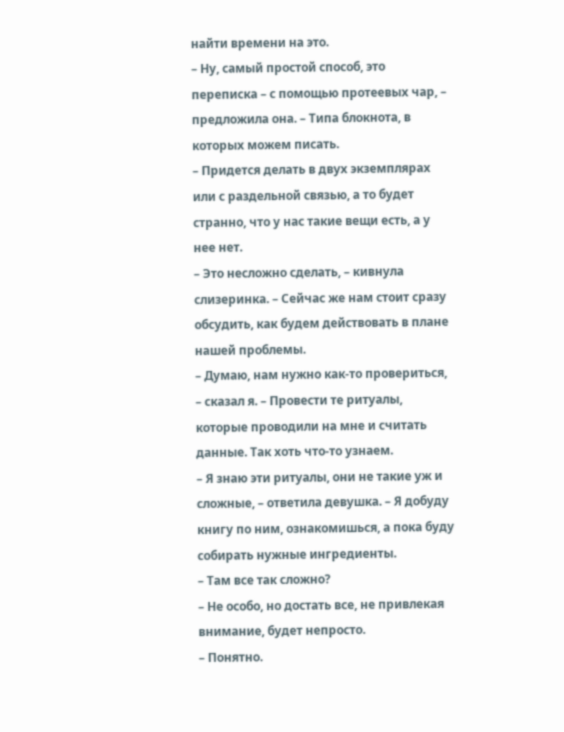найти времени на это.
– Ну, самый простой способ, это переписка – с помощью протеевых чар, – предложила она. – Типа блокнота, в которых можем писать.
– Придется делать в двух экземплярах или с раздельной связью, а то будет странно, что у нас такие вещи есть, а у нее нет.
– Это несложно сделать, – кивнула слизеринка. – Сейчас же нам стоит сразу обсудить, как будем действовать в плане нашей проблемы.
– Думаю, нам нужно как-то провериться, – сказал я. – Провести те ритуалы, которые проводили на мне и считать данные. Так хоть что-то узнаем.
– Я знаю эти ритуалы, они не такие уж и сложные, – ответила девушка. – Я добуду книгу по ним, ознакомишься, а пока буду собирать нужные ингредиенты.
– Там все так сложно?
– Не особо, но достать все, не привлекая внимание, будет непросто.
– Понятно.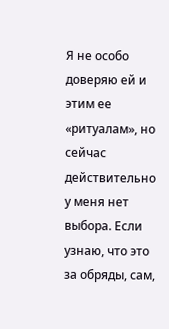Я не особо доверяю ей и этим ее «ритуалам», но сейчас действительно у меня нет выбора. Если узнаю, что это за обряды, сам,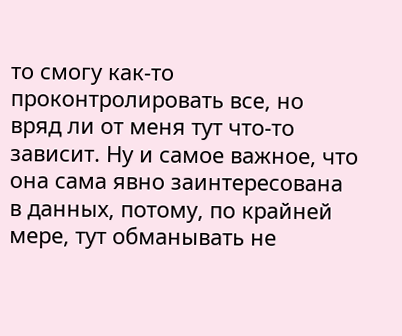то смогу как-то проконтролировать все, но вряд ли от меня тут что-то зависит. Ну и самое важное, что она сама явно заинтересована в данных, потому, по крайней мере, тут обманывать не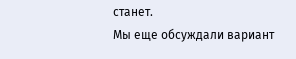станет.
Мы еще обсуждали вариант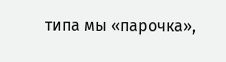типа мы «парочка»,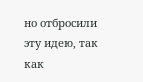но отбросили эту идею, так как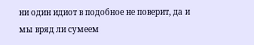ни один идиот в подобное не поверит, да и мы вряд ли сумеем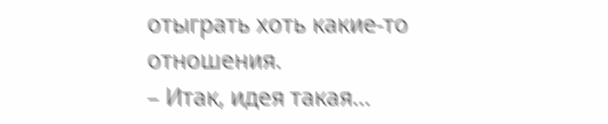отыграть хоть какие-то отношения.
– Итак, идея такая…